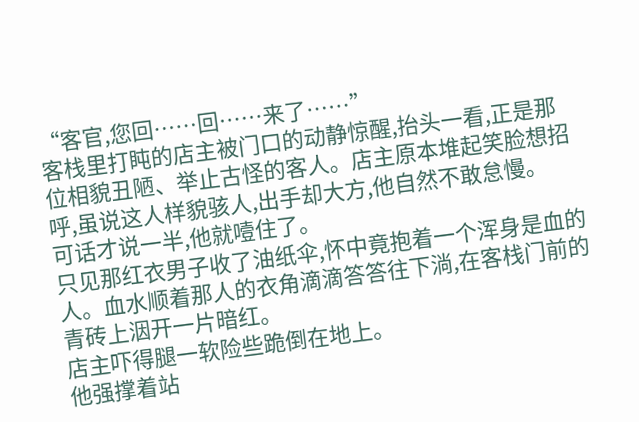“客官,您回……回……来了……”
客栈里打盹的店主被门口的动静惊醒,抬头一看,正是那位相貌丑陋、举止古怪的客人。店主原本堆起笑脸想招呼,虽说这人样貌骇人,出手却大方,他自然不敢怠慢。
可话才说一半,他就噎住了。
只见那红衣男子收了油纸伞,怀中竟抱着一个浑身是血的人。血水顺着那人的衣角滴滴答答往下淌,在客栈门前的青砖上洇开一片暗红。
店主吓得腿一软险些跪倒在地上。
他强撑着站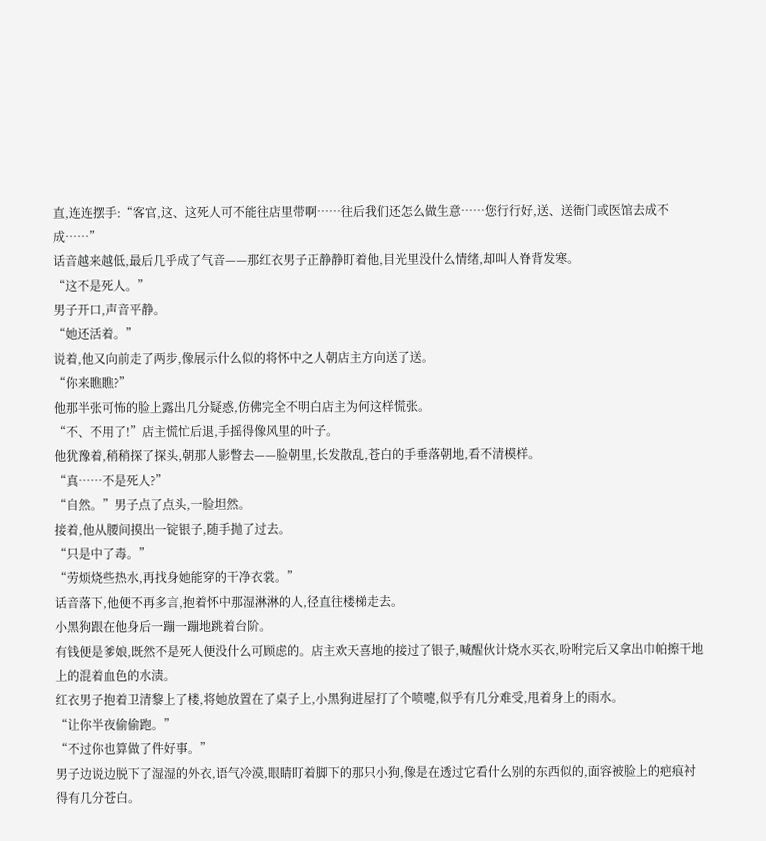直,连连摆手:“客官,这、这死人可不能往店里带啊……往后我们还怎么做生意……您行行好,送、送衙门或医馆去成不成……”
话音越来越低,最后几乎成了气音——那红衣男子正静静盯着他,目光里没什么情绪,却叫人脊背发寒。
“这不是死人。”
男子开口,声音平静。
“她还活着。”
说着,他又向前走了两步,像展示什么似的将怀中之人朝店主方向送了送。
“你来瞧瞧?”
他那半张可怖的脸上露出几分疑惑,仿佛完全不明白店主为何这样慌张。
“不、不用了!”店主慌忙后退,手摇得像风里的叶子。
他犹豫着,稍稍探了探头,朝那人影瞥去——脸朝里,长发散乱,苍白的手垂落朝地,看不清模样。
“真……不是死人?”
“自然。”男子点了点头,一脸坦然。
接着,他从腰间摸出一锭银子,随手抛了过去。
“只是中了毒。”
“劳烦烧些热水,再找身她能穿的干净衣裳。”
话音落下,他便不再多言,抱着怀中那湿淋淋的人,径直往楼梯走去。
小黑狗跟在他身后一蹦一蹦地跳着台阶。
有钱便是爹娘,既然不是死人便没什么可顾虑的。店主欢天喜地的接过了银子,喊醒伙计烧水买衣,吩咐完后又拿出巾帕擦干地上的混着血色的水渍。
红衣男子抱着卫清黎上了楼,将她放置在了桌子上,小黑狗进屋打了个喷嚏,似乎有几分难受,甩着身上的雨水。
“让你半夜偷偷跑。”
“不过你也算做了件好事。”
男子边说边脱下了湿湿的外衣,语气冷漠,眼睛盯着脚下的那只小狗,像是在透过它看什么别的东西似的,面容被脸上的疤痕衬得有几分苍白。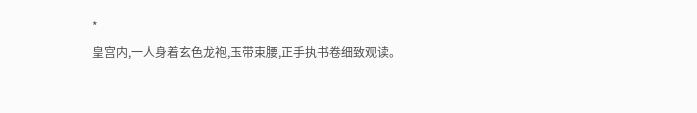*
皇宫内,一人身着玄色龙袍,玉带束腰,正手执书卷细致观读。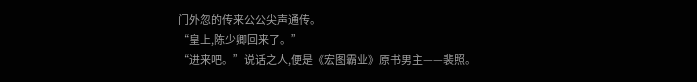门外忽的传来公公尖声通传。
“皇上,陈少卿回来了。”
“进来吧。”说话之人,便是《宏图霸业》原书男主——裴照。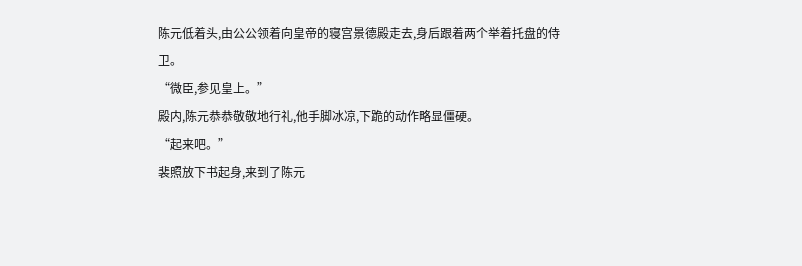陈元低着头,由公公领着向皇帝的寝宫景德殿走去,身后跟着两个举着托盘的侍卫。
“微臣,参见皇上。”
殿内,陈元恭恭敬敬地行礼,他手脚冰凉,下跪的动作略显僵硬。
“起来吧。”
裴照放下书起身,来到了陈元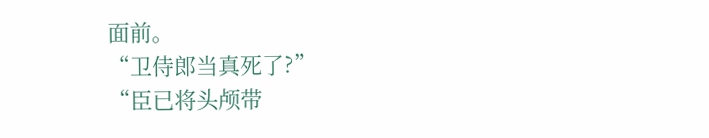面前。
“卫侍郎当真死了?”
“臣已将头颅带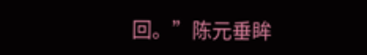回。”陈元垂眸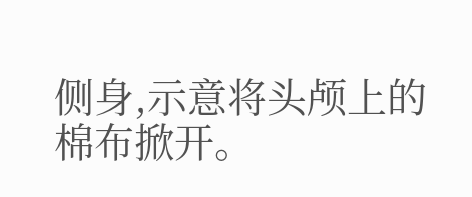侧身,示意将头颅上的棉布掀开。